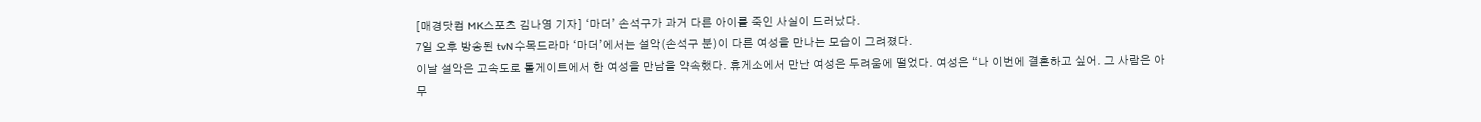[매경닷컴 MK스포츠 김나영 기자] ‘마더’ 손석구가 과거 다른 아이를 죽인 사실이 드러났다.
7일 오후 방송된 tvN 수목드라마 ‘마더’에서는 설악(손석구 분)이 다른 여성을 만나는 모습이 그려졌다.
이날 설악은 고속도로 톨게이트에서 한 여성을 만남을 약속했다. 휴게소에서 만난 여성은 두려움에 떨었다. 여성은 “나 이번에 결혼하고 싶어. 그 사람은 아무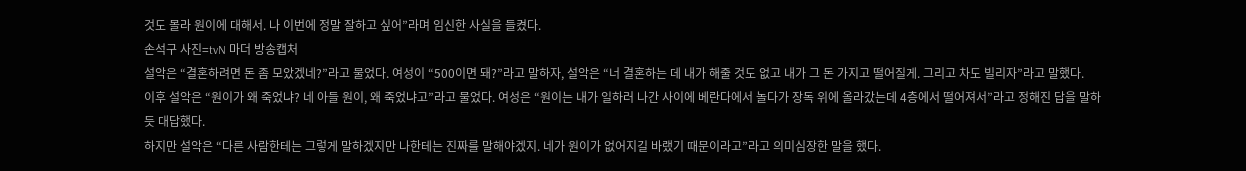것도 몰라 원이에 대해서. 나 이번에 정말 잘하고 싶어”라며 임신한 사실을 들켰다.
손석구 사진=tvN 마더 방송캡처
설악은 “결혼하려면 돈 좀 모았겠네?”라고 물었다. 여성이 “500이면 돼?”라고 말하자, 설악은 “너 결혼하는 데 내가 해줄 것도 없고 내가 그 돈 가지고 떨어질게. 그리고 차도 빌리자”라고 말했다.
이후 설악은 “원이가 왜 죽었냐? 네 아들 원이, 왜 죽었냐고”라고 물었다. 여성은 “원이는 내가 일하러 나간 사이에 베란다에서 놀다가 장독 위에 올라갔는데 4층에서 떨어져서”라고 정해진 답을 말하 듯 대답했다.
하지만 설악은 “다른 사람한테는 그렇게 말하겠지만 나한테는 진짜를 말해야겠지. 네가 원이가 없어지길 바랬기 때문이라고”라고 의미심장한 말을 했다.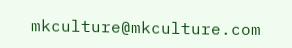mkculture@mkculture.com